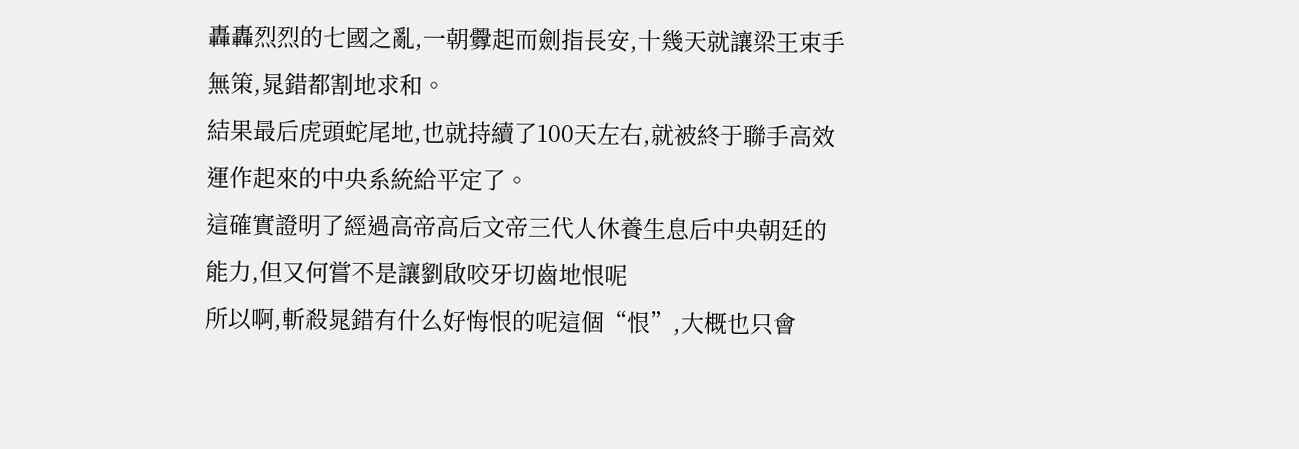轟轟烈烈的七國之亂,一朝釁起而劍指長安,十幾天就讓梁王束手無策,晁錯都割地求和。
結果最后虎頭蛇尾地,也就持續了100天左右,就被終于聯手高效運作起來的中央系統給平定了。
這確實證明了經過高帝高后文帝三代人休養生息后中央朝廷的能力,但又何嘗不是讓劉啟咬牙切齒地恨呢
所以啊,斬殺晁錯有什么好悔恨的呢這個“恨”,大概也只會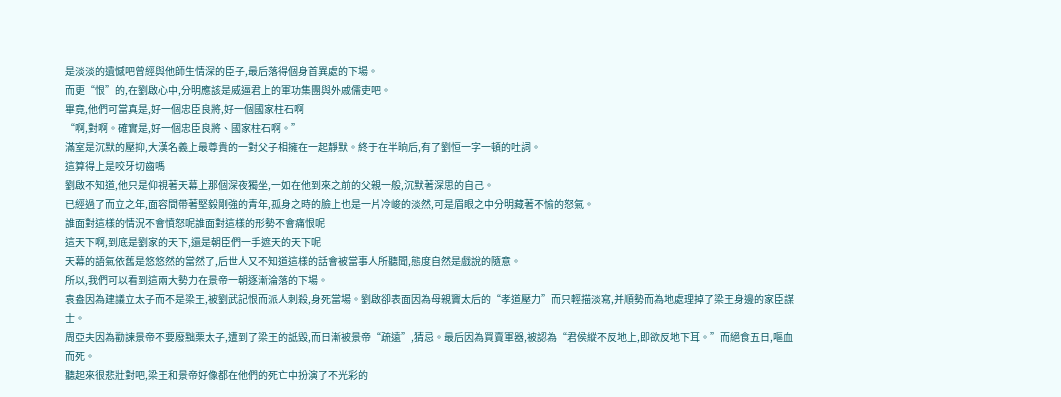是淡淡的遺憾吧曾經與他師生情深的臣子,最后落得個身首異處的下場。
而更“恨”的,在劉啟心中,分明應該是威逼君上的軍功集團與外戚儒吏吧。
畢竟,他們可當真是,好一個忠臣良將,好一個國家柱石啊
“啊,對啊。確實是,好一個忠臣良將、國家柱石啊。”
滿室是沉默的壓抑,大漢名義上最尊貴的一對父子相擁在一起靜默。終于在半晌后,有了劉恒一字一頓的吐詞。
這算得上是咬牙切齒嗎
劉啟不知道,他只是仰視著天幕上那個深夜獨坐,一如在他到來之前的父親一般,沉默著深思的自己。
已經過了而立之年,面容間帶著堅毅剛強的青年,孤身之時的臉上也是一片冷峻的淡然,可是眉眼之中分明藏著不愉的怒氣。
誰面對這樣的情況不會憤怒呢誰面對這樣的形勢不會痛恨呢
這天下啊,到底是劉家的天下,還是朝臣們一手遮天的天下呢
天幕的語氣依舊是悠悠然的當然了,后世人又不知道這樣的話會被當事人所聽聞,態度自然是戲說的隨意。
所以,我們可以看到這兩大勢力在景帝一朝逐漸淪落的下場。
袁盎因為建議立太子而不是梁王,被劉武記恨而派人刺殺,身死當場。劉啟卻表面因為母親竇太后的“孝道壓力”而只輕描淡寫,并順勢而為地處理掉了梁王身邊的家臣謀士。
周亞夫因為勸諫景帝不要廢黜栗太子,遭到了梁王的詆毀,而日漸被景帝“疏遠”,猜忌。最后因為買賣軍器,被認為“君侯縱不反地上,即欲反地下耳。”而絕食五日,嘔血而死。
聽起來很悲壯對吧,梁王和景帝好像都在他們的死亡中扮演了不光彩的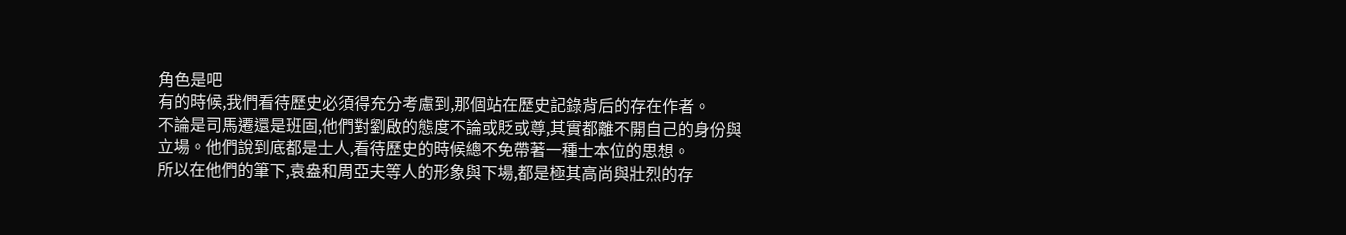角色是吧
有的時候,我們看待歷史必須得充分考慮到,那個站在歷史記錄背后的存在作者。
不論是司馬遷還是班固,他們對劉啟的態度不論或貶或尊,其實都離不開自己的身份與立場。他們說到底都是士人,看待歷史的時候總不免帶著一種士本位的思想。
所以在他們的筆下,袁盎和周亞夫等人的形象與下場,都是極其高尚與壯烈的存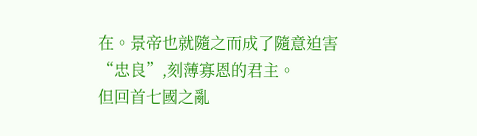在。景帝也就隨之而成了隨意迫害“忠良”,刻薄寡恩的君主。
但回首七國之亂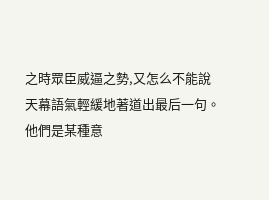之時眾臣威逼之勢,又怎么不能說
天幕語氣輕緩地著道出最后一句。
他們是某種意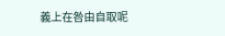義上在咎由自取呢